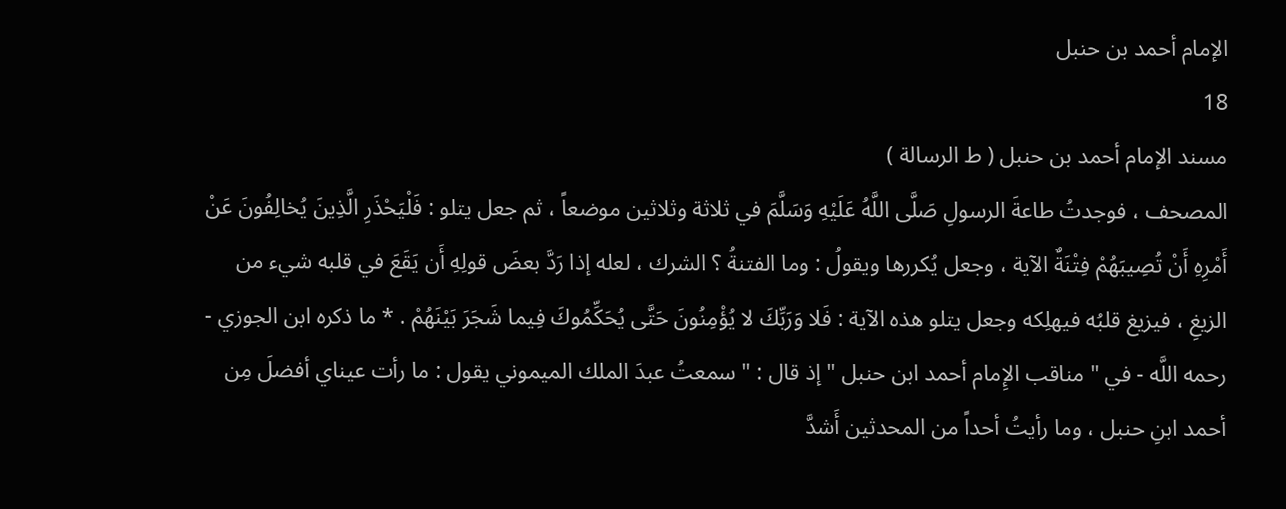الإمام أحمد بن حنبل
18
مسند الإمام أحمد بن حنبل ( ط الرسالة )
المصحف ، فوجدتُ طاعةَ الرسولِ صَلَّى اللَّهُ عَلَيْهِ وَسَلَّمَ في ثلاثة وثلاثين موضعاً ، ثم جعل يتلو : فَلْيَحْذَرِ الَّذِينَ يُخالِفُونَ عَنْ أَمْرِهِ أَنْ تُصِيبَهُمْ فِتْنَةٌ الآية ، وجعل يُكررها ويقولُ : وما الفتنةُ ؟ الشرك ، لعله إذا رَدَّ بعضَ قولِهِ أَن يَقَعَ في قلبه شيء من الزيغِ ، فيزيغ قلبُه فيهلِكه وجعل يتلو هذه الآية : فَلا وَرَبِّكَ لا يُؤْمِنُونَ حَتَّى يُحَكِّمُوكَ فِيما شَجَرَ بَيْنَهُمْ . * ما ذكره ابن الجوزي - رحمه اللَّه - في " مناقب الإِمام أحمد ابن حنبل " إذ قال : " سمعتُ عبدَ الملك الميموني يقول : ما رأت عيناي أفضلَ مِن أحمد ابنِ حنبل ، وما رأيتُ أحداً من المحدثين أَشدَّ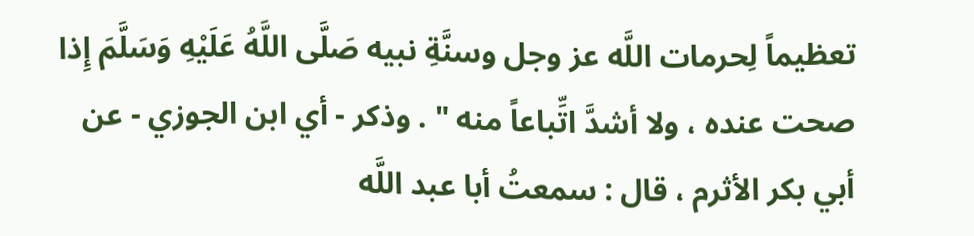تعظيماً لِحرمات اللَّه عز وجل وسنَّةِ نبيه صَلَّى اللَّهُ عَلَيْهِ وَسَلَّمَ إِذا صحت عنده ، ولا أشدَّ اتِّباعاً منه " . وذكر - أي ابن الجوزي - عن أبي بكر الأثرم ، قال : سمعتُ أبا عبد اللَّه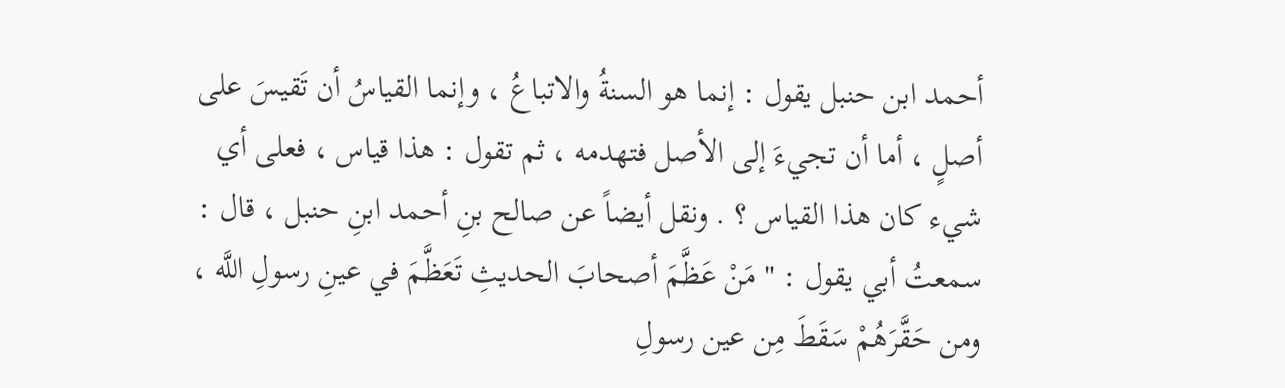أحمد ابن حنبل يقول : إنما هو السنةُ والاتباعُ ، وإنما القياسُ أن تَقيسَ على أصلٍ ، أما أن تجيءَ إلى الأصل فتهدمه ، ثم تقول : هذا قياس ، فعلى أي شيء كان هذا القياس ؟ . ونقل أيضاً عن صالح بنِ أحمد ابنِ حنبل ، قال : سمعتُ أبي يقول : " مَنْ عَظَّمَ أصحابَ الحديثِ تَعَظَّمَ في عينِ رسولِ اللَّه ، ومن حَقَّرَهُمْ سَقَطَ مِن عين رسولِ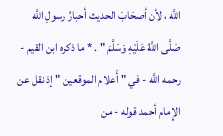اللَّه ، لأن أصحَابَ الحديث أحبارُ رسولِ اللَّه صَلَّى اللَّهُ عَلَيْهِ وَسَلَّمَ " . * ما ذكره ابن القيم - رحمه اللَّه - في " أَعلام الموقعين " إذ نقل عن الإِمام أحمد قوله - من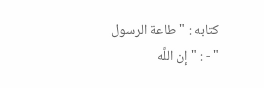كتابه : " طاعة الرسول " - : " إن اللَّه